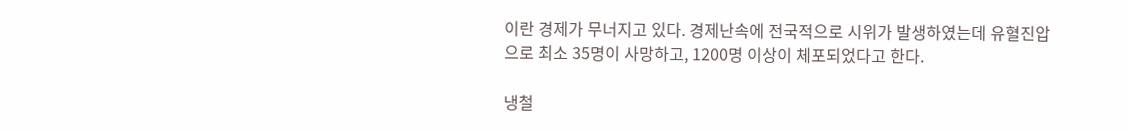이란 경제가 무너지고 있다. 경제난속에 전국적으로 시위가 발생하였는데 유혈진압으로 최소 35명이 사망하고, 1200명 이상이 체포되었다고 한다.

냉철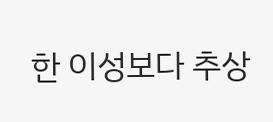한 이성보다 추상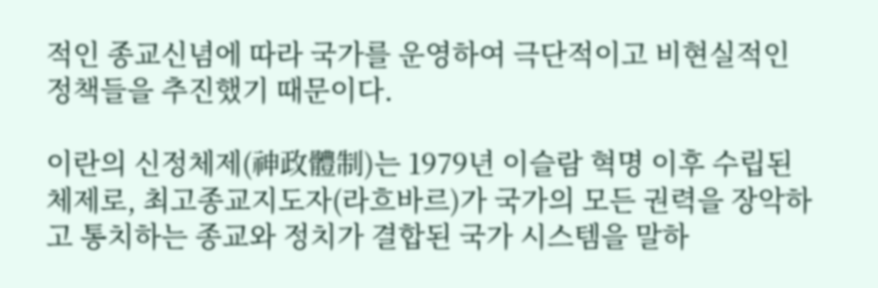적인 종교신념에 따라 국가를 운영하여 극단적이고 비현실적인 정책들을 추진했기 때문이다.

이란의 신정체제(神政體制)는 1979년 이슬람 혁명 이후 수립된 체제로, 최고종교지도자(라흐바르)가 국가의 모든 권력을 장악하고 통치하는 종교와 정치가 결합된 국가 시스템을 말하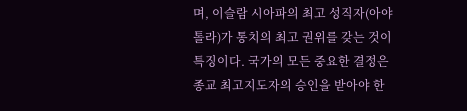며, 이슬람 시아파의 최고 성직자(아야톨라)가 통치의 최고 권위를 갖는 것이 특징이다. 국가의 모든 중요한 결정은 종교 최고지도자의 승인을 받아야 한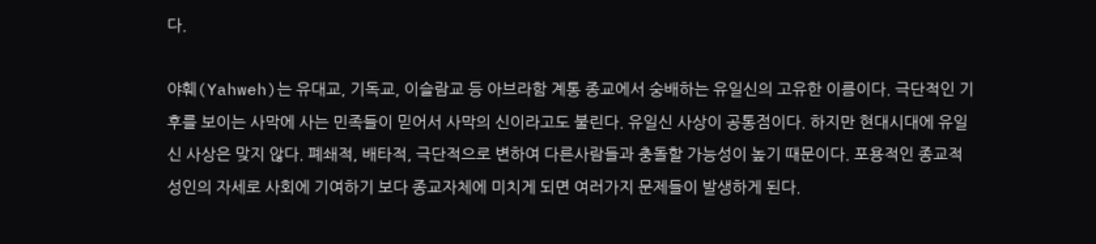다.

야훼(Yahweh)는 유대교, 기독교, 이슬람교 등 아브라함 계통 종교에서 숭배하는 유일신의 고유한 이름이다. 극단적인 기후를 보이는 사막에 사는 민족들이 믿어서 사막의 신이라고도 불린다. 유일신 사상이 공통점이다. 하지만 현대시대에 유일신 사상은 맞지 않다. 폐쇄적, 배타적, 극단적으로 변하여 다른사람들과 충돌할 가능성이 높기 때문이다. 포용적인 종교적 성인의 자세로 사회에 기여하기 보다 종교자체에 미치게 되면 여러가지 문제들이 발생하게 된다.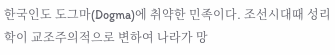한국인도 도그마(Dogma)에 취약한 민족이다. 조선시대때 성리학이 교조주의적으로 변하여 나라가 망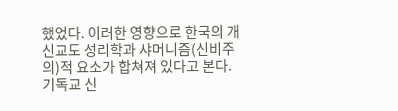했었다. 이러한 영향으로 한국의 개신교도 성리학과 샤머니즘(신비주의)적 요소가 합쳐져 있다고 본다. 기독교 신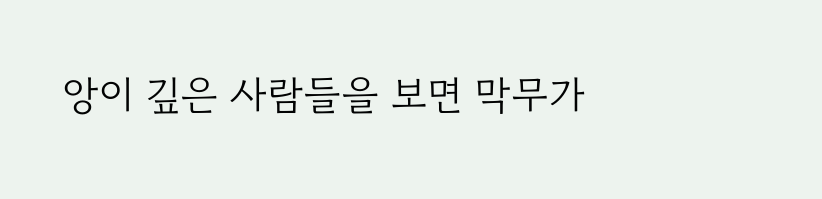앙이 깊은 사람들을 보면 막무가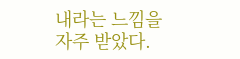내라는 느낌을 자주 받았다.